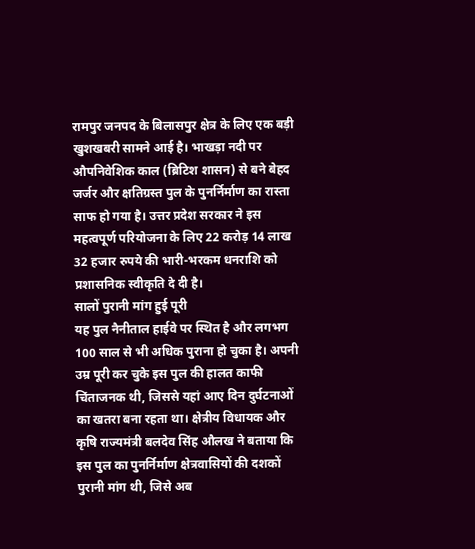रामपुर जनपद के बिलासपुर क्षेत्र के लिए एक बड़ी खुशखबरी सामने आई है। भाखड़ा नदी पर औपनिवेशिक काल (ब्रिटिश शासन) से बने बेहद जर्जर और क्षतिग्रस्त पुल के पुनर्निर्माण का रास्ता साफ हो गया है। उत्तर प्रदेश सरकार ने इस महत्वपूर्ण परियोजना के लिए 22 करोड़ 14 लाख 32 हजार रुपये की भारी-भरकम धनराशि को प्रशासनिक स्वीकृति दे दी है।
सालों पुरानी मांग हुई पूरी
यह पुल नैनीताल हाईवे पर स्थित है और लगभग 100 साल से भी अधिक पुराना हो चुका है। अपनी उम्र पूरी कर चुके इस पुल की हालत काफी चिंताजनक थी, जिससे यहां आए दिन दुर्घटनाओं का खतरा बना रहता था। क्षेत्रीय विधायक और कृषि राज्यमंत्री बलदेव सिंह औलख ने बताया कि इस पुल का पुनर्निर्माण क्षेत्रवासियों की दशकों पुरानी मांग थी, जिसे अब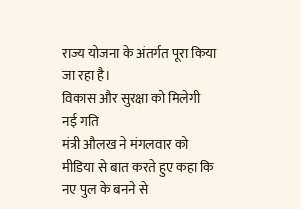राज्य योजना के अंतर्गत पूरा किया जा रहा है।
विकास और सुरक्षा को मिलेगी नई गति
मंत्री औलख ने मंगलवार को मीडिया से बात करते हुए कहा कि नए पुल के बनने से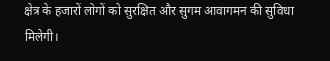क्षेत्र के हजारों लोगों को सुरक्षित और सुगम आवागमन की सुविधा मिलेगी।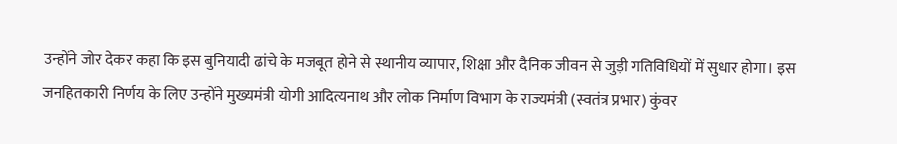उन्होंने जोर देकर कहा कि इस बुनियादी ढांचे के मजबूत होने से स्थानीय व्यापार, शिक्षा और दैनिक जीवन से जुड़ी गतिविधियों में सुधार होगा। इस जनहितकारी निर्णय के लिए उन्होंने मुख्यमंत्री योगी आदित्यनाथ और लोक निर्माण विभाग के राज्यमंत्री (स्वतंत्र प्रभार) कुंवर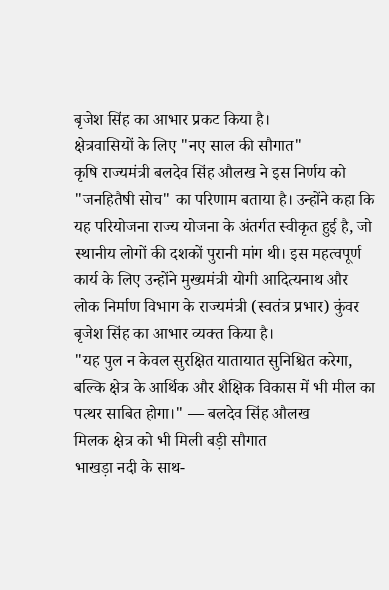बृजेश सिंह का आभार प्रकट किया है।
क्षेत्रवासियों के लिए "नए साल की सौगात"
कृषि राज्यमंत्री बलदेव सिंह औलख ने इस निर्णय को "जनहितैषी सोच" का परिणाम बताया है। उन्होंने कहा कि यह परियोजना राज्य योजना के अंतर्गत स्वीकृत हुई है, जो स्थानीय लोगों की दशकों पुरानी मांग थी। इस महत्वपूर्ण कार्य के लिए उन्होंने मुख्यमंत्री योगी आदित्यनाथ और लोक निर्माण विभाग के राज्यमंत्री (स्वतंत्र प्रभार) कुंवर बृजेश सिंह का आभार व्यक्त किया है।
"यह पुल न केवल सुरक्षित यातायात सुनिश्चित करेगा, बल्कि क्षेत्र के आर्थिक और शैक्षिक विकास में भी मील का पत्थर साबित होगा।" — बलदेव सिंह औलख
मिलक क्षेत्र को भी मिली बड़ी सौगात
भाखड़ा नदी के साथ-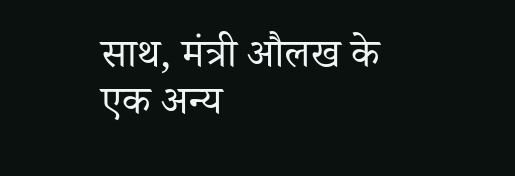साथ, मंत्री औलख के एक अन्य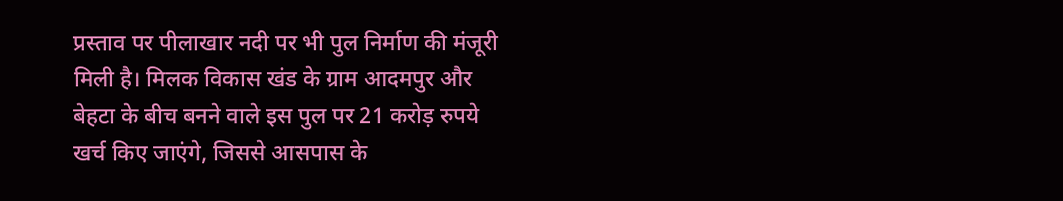प्रस्ताव पर पीलाखार नदी पर भी पुल निर्माण की मंजूरी मिली है। मिलक विकास खंड के ग्राम आदमपुर और बेहटा के बीच बनने वाले इस पुल पर 21 करोड़ रुपये खर्च किए जाएंगे, जिससे आसपास के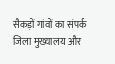सैकड़ों गांवों का संपर्क जिला मुख्यालय और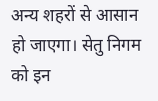अन्य शहरों से आसान हो जाएगा। सेतु निगम को इन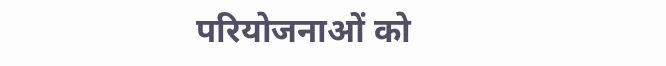परियोजनाओं को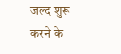जल्द शुरू करने के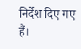निर्देश दिए गए हैं।